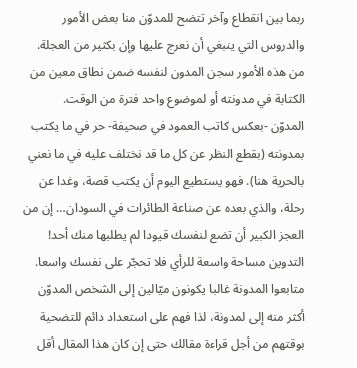ربما بين انقطاع وآخر تتضح للمدوّن منا بعض الأمور والدروس التي ينبغي أن نعرج عليها وإن بكثير من العجلة. من هذه الأمور سجن المدون لنفسه ضمن نطاق معين من الكتابة في مدونته أو لموضوع واحد فترة من الوقت.
المدوّن -بعكس كاتب العمود في صحيفة- حر في ما يكتب بمدونته (بقطع النظر عن كل ما قد نختلف عليه في ما نعني بالحرية هنا). فهو يستطيع اليوم أن يكتب قصة، وغدا عن رحلة، والذي بعده عن صناعة الطائرات في السودان… إن من العجز الكبير أن تضع لنفسك قيودا لم يطلبها منك أحد! التدوين مساحة واسعة للرأي فلا تحجّر على نفسك واسعا.
متابعوا المدونة غالبا يكونون ميّالين إلى الشخص المدوّن أكثر منه إلى لمدونة، لذا فهم على استعداد دائم للتضحية بوقتهم من أجل قراءة مقالك حتى إن كان هذا المقال أقل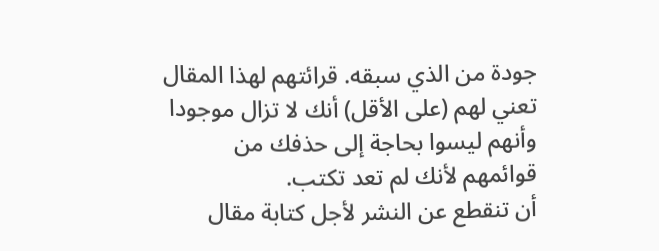جودة من الذي سبقه. قرائتهم لهذا المقال تعني لهم (على الأقل) أنك لا تزال موجودا وأنهم ليسوا بحاجة إلى حذفك من قوائمهم لأنك لم تعد تكتب.
أن تنقطع عن النشر لأجل كتابة مقال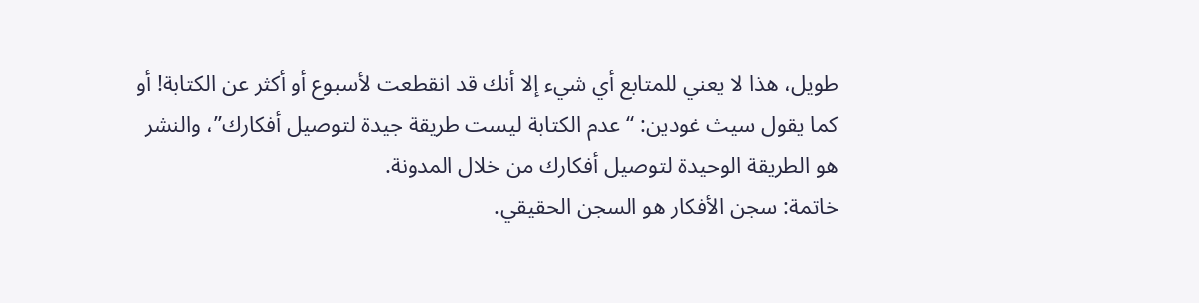طويل، هذا لا يعني للمتابع أي شيء إلا أنك قد انقطعت لأسبوع أو أكثر عن الكتابة! أو كما يقول سيث غودين: “عدم الكتابة ليست طريقة جيدة لتوصيل أفكارك”، والنشر هو الطريقة الوحيدة لتوصيل أفكارك من خلال المدونة.
خاتمة: سجن الأفكار هو السجن الحقيقي.